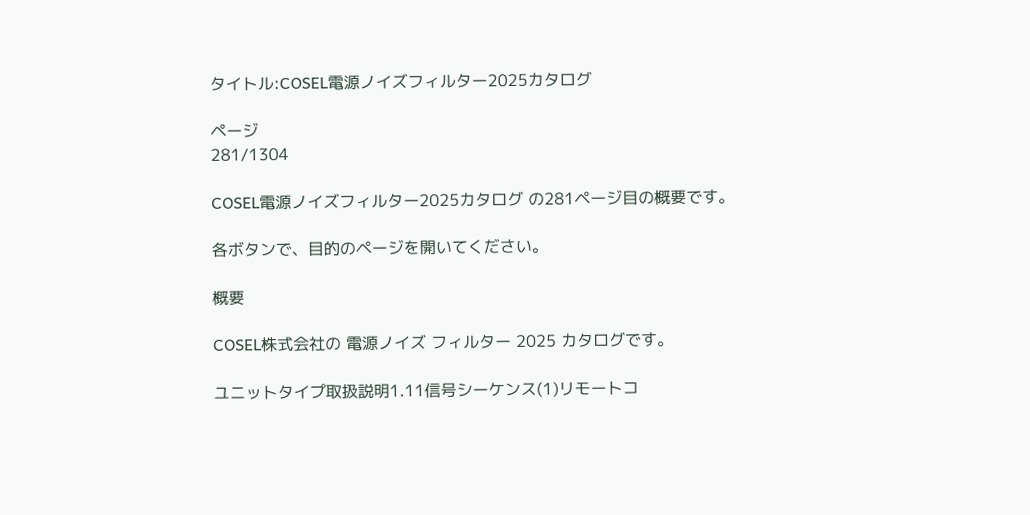タイトル:COSEL電源ノイズフィルター2025カタログ

ページ
281/1304

COSEL電源ノイズフィルター2025カタログ の281ページ目の概要です。

各ボタンで、目的のページを開いてください。

概要

COSEL株式会社の 電源ノイズ フィルター 2025 カタログです。

ユニットタイプ取扱説明1.11信号シーケンス(1)リモートコ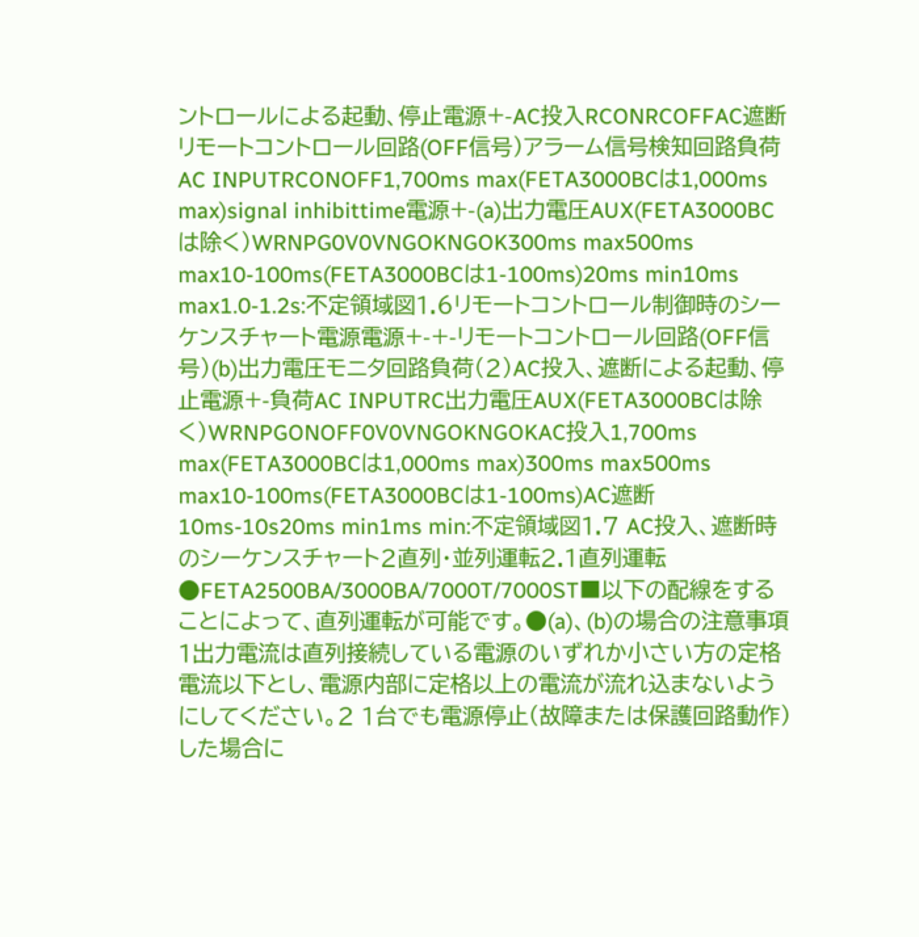ントロールによる起動、停止電源+-AC投入RCONRCOFFAC遮断リモートコントロール回路(OFF信号)アラーム信号検知回路負荷AC INPUTRCONOFF1,700ms max(FETA3000BCは1,000ms max)signal inhibittime電源+-(a)出力電圧AUX(FETA3000BCは除く)WRNPG0V0VNGOKNGOK300ms max500ms max10-100ms(FETA3000BCは1-100ms)20ms min10ms max1.0-1.2s:不定領域図1.6リモートコントロール制御時のシーケンスチャート電源電源+-+-リモートコントロール回路(OFF信号)(b)出力電圧モニタ回路負荷(2)AC投入、遮断による起動、停止電源+-負荷AC INPUTRC出力電圧AUX(FETA3000BCは除く)WRNPGONOFF0V0VNGOKNGOKAC投入1,700ms max(FETA3000BCは1,000ms max)300ms max500ms max10-100ms(FETA3000BCは1-100ms)AC遮断10ms-10s20ms min1ms min:不定領域図1.7 AC投入、遮断時のシーケンスチャート2直列・並列運転2.1直列運転●FETA2500BA/3000BA/7000T/7000ST■以下の配線をすることによって、直列運転が可能です。●(a)、(b)の場合の注意事項1出力電流は直列接続している電源のいずれか小さい方の定格電流以下とし、電源内部に定格以上の電流が流れ込まないようにしてください。2 1台でも電源停止(故障または保護回路動作)した場合に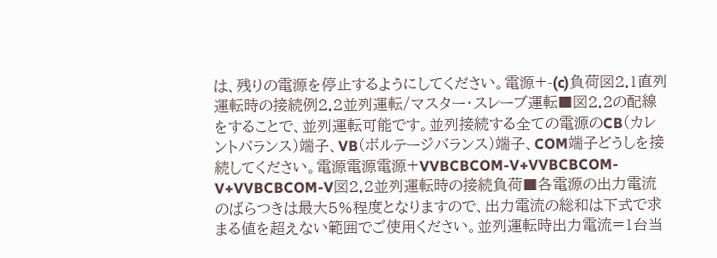は、残りの電源を停止するようにしてください。電源+-(c)負荷図2.1直列運転時の接続例2.2並列運転/マスター・スレーブ運転■図2.2の配線をすることで、並列運転可能です。並列接続する全ての電源のCB(カレントバランス)端子、VB(ボルテージバランス)端子、COM端子どうしを接続してください。電源電源電源+VVBCBCOM-V+VVBCBCOM-V+VVBCBCOM-V図2.2並列運転時の接続負荷■各電源の出力電流のばらつきは最大5%程度となりますので、出力電流の総和は下式で求まる値を超えない範囲でご使用ください。並列運転時出力電流=1台当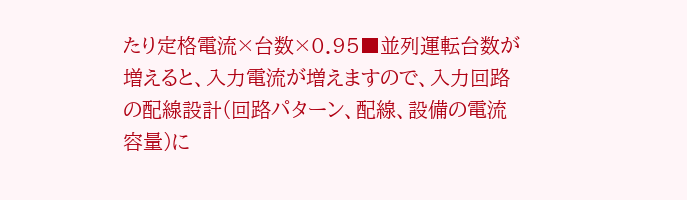たり定格電流×台数×0.95■並列運転台数が増えると、入力電流が増えますので、入力回路の配線設計(回路パターン、配線、設備の電流容量)に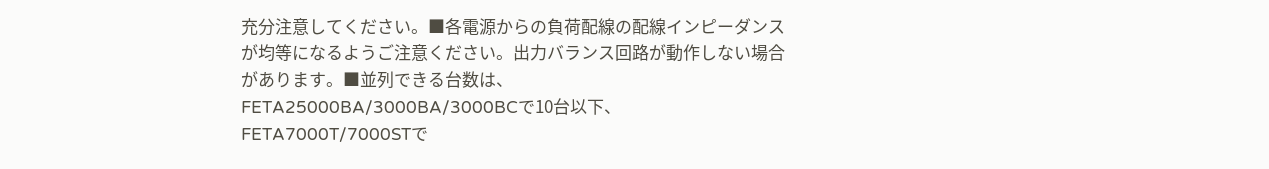充分注意してください。■各電源からの負荷配線の配線インピーダンスが均等になるようご注意ください。出力バランス回路が動作しない場合があります。■並列できる台数は、FETA25000BA/3000BA/3000BCで10台以下、FETA7000T/7000STで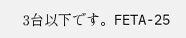3台以下です。FETA-25